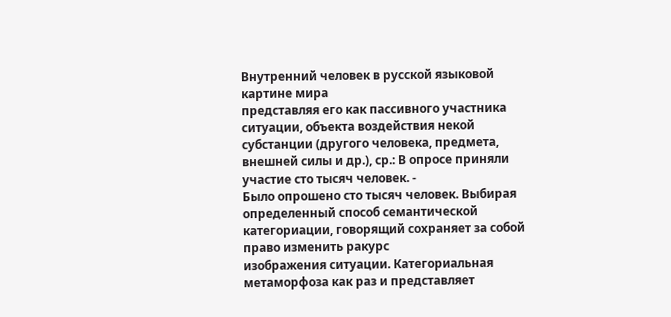Внутренний человек в русской языковой картине мира
представляя его как пассивного участника
ситуации, объекта воздействия некой субстанции (другого человека, предмета,
внешней силы и др.), ср.: В опросе приняли участие сто тысяч человек. -
Было опрошено сто тысяч человек. Выбирая определенный способ семантической
категориации, говорящий сохраняет за собой право изменить ракурс
изображения ситуации. Категориальная метаморфоза как раз и представляет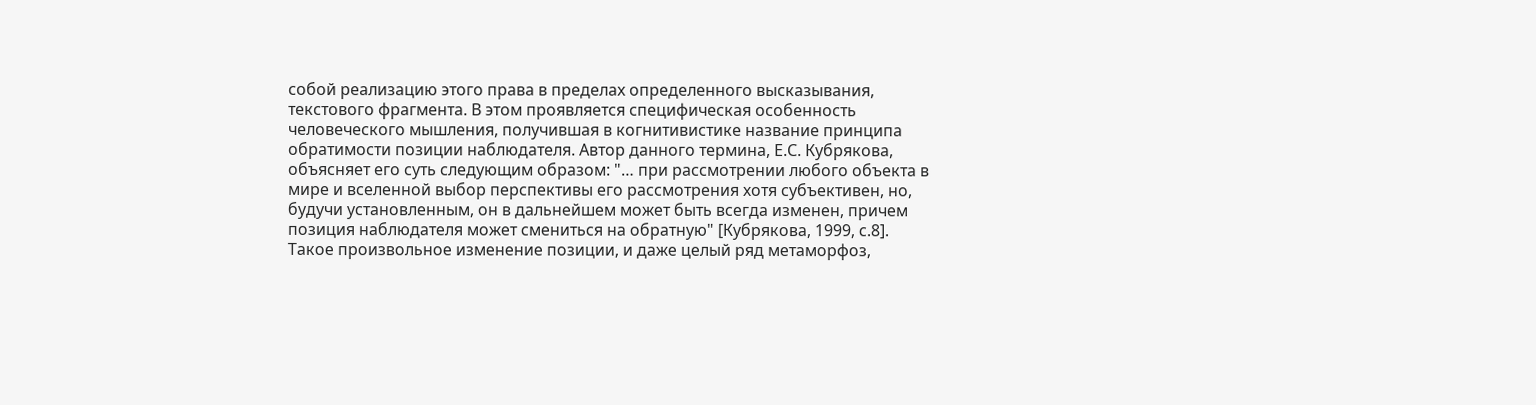собой реализацию этого права в пределах определенного высказывания,
текстового фрагмента. В этом проявляется специфическая особенность
человеческого мышления, получившая в когнитивистике название принципа
обратимости позиции наблюдателя. Автор данного термина, Е.С. Кубрякова,
объясняет его суть следующим образом: "… при рассмотрении любого объекта в
мире и вселенной выбор перспективы его рассмотрения хотя субъективен, но,
будучи установленным, он в дальнейшем может быть всегда изменен, причем
позиция наблюдателя может смениться на обратную" [Кубрякова, 1999, с.8].
Такое произвольное изменение позиции, и даже целый ряд метаморфоз,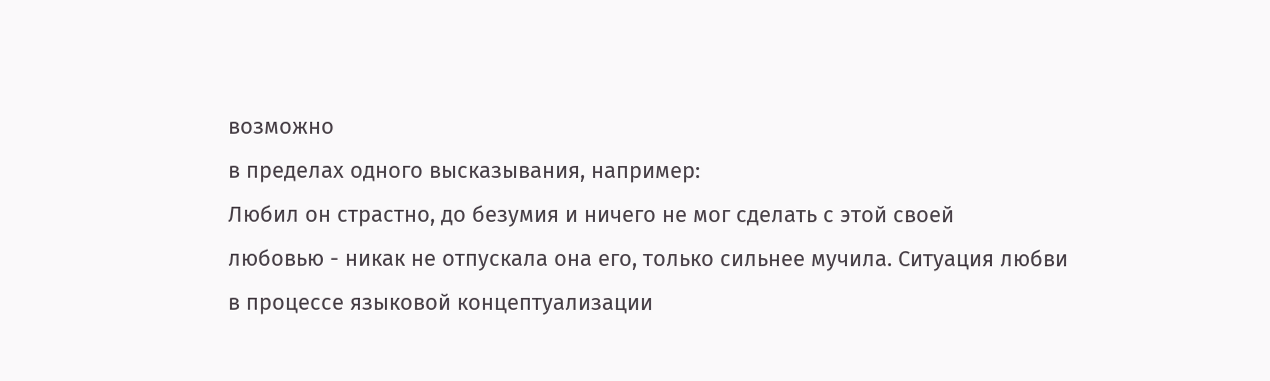возможно
в пределах одного высказывания, например:
Любил он страстно, до безумия и ничего не мог сделать с этой своей
любовью - никак не отпускала она его, только сильнее мучила. Ситуация любви
в процессе языковой концептуализации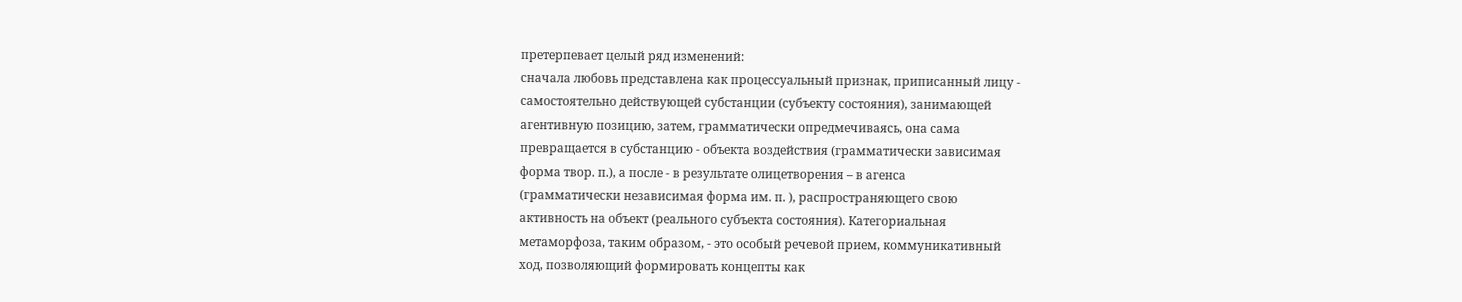претерпевает целый ряд изменений:
сначала любовь представлена как процессуальный признак, приписанный лицу -
самостоятельно действующей субстанции (субъекту состояния), занимающей
агентивную позицию, затем, грамматически опредмечиваясь, она сама
превращается в субстанцию - объекта воздействия (грамматически зависимая
форма твор. п.), а после - в результате олицетворения – в агенса
(грамматически независимая форма им. п. ), распространяющего свою
активность на объект (реального субъекта состояния). Категориальная
метаморфоза, таким образом, - это особый речевой прием, коммуникативный
ход, позволяющий формировать концепты как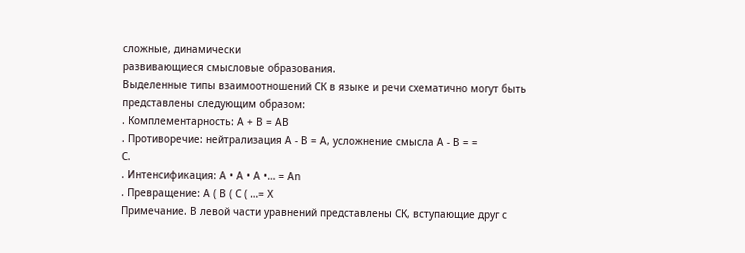сложные, динамически
развивающиеся смысловые образования.
Выделенные типы взаимоотношений СК в языке и речи схематично могут быть
представлены следующим образом:
. Комплементарность: А + В = АВ
. Противоречие: нейтрализация А - В = А, усложнение смысла А - В = =
С.
. Интенсификация: А • А • А •… = Аn
. Превращение: А ( В ( С ( …= Х
Примечание. В левой части уравнений представлены СК, вступающие друг с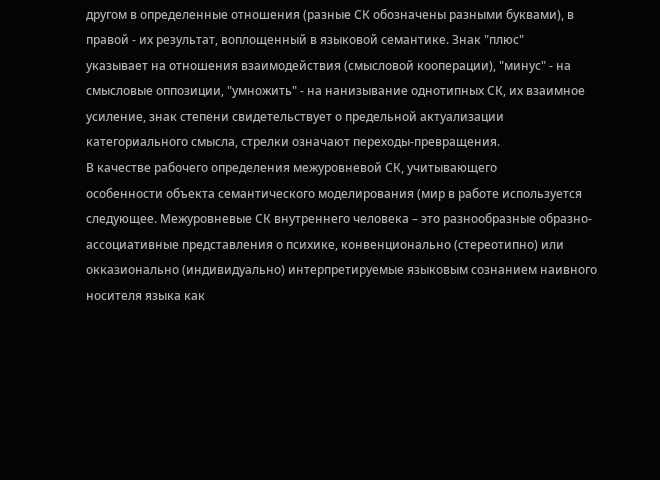другом в определенные отношения (разные СК обозначены разными буквами), в
правой - их результат, воплощенный в языковой семантике. Знак "плюс"
указывает на отношения взаимодействия (смысловой кооперации), "минус" - на
смысловые оппозиции, "умножить" - на нанизывание однотипных СК, их взаимное
усиление, знак степени свидетельствует о предельной актуализации
категориального смысла, стрелки означают переходы-превращения.
В качестве рабочего определения межуровневой СК, учитывающего
особенности объекта семантического моделирования (мир в работе используется
следующее. Межуровневые СК внутреннего человека – это разнообразные образно-
ассоциативные представления о психике, конвенционально (стереотипно) или
окказионально (индивидуально) интерпретируемые языковым сознанием наивного
носителя языка как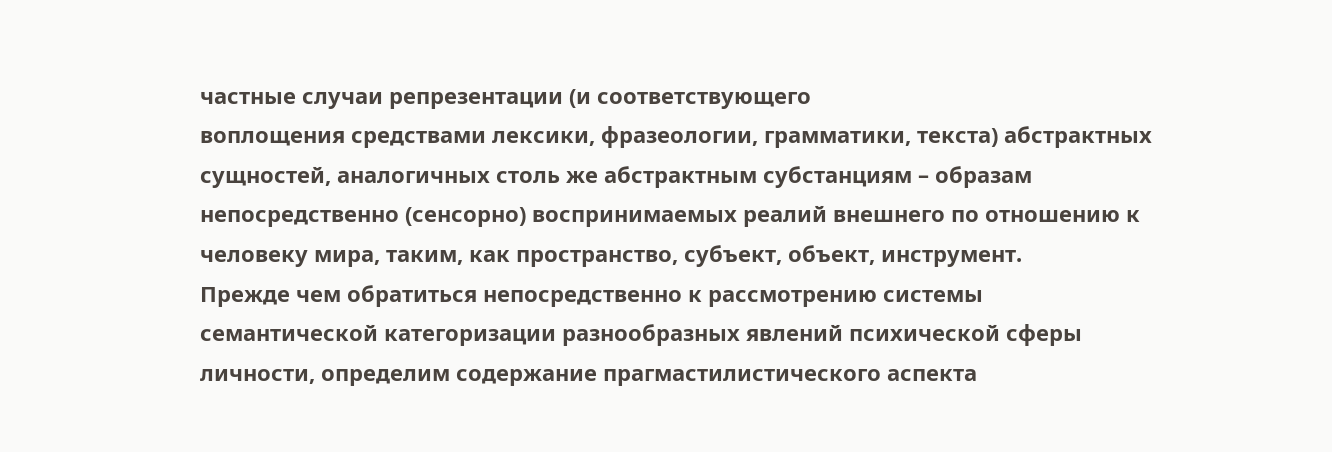частные случаи репрезентации (и соответствующего
воплощения средствами лексики, фразеологии, грамматики, текста) абстрактных
сущностей, аналогичных столь же абстрактным субстанциям – образам
непосредственно (сенсорно) воспринимаемых реалий внешнего по отношению к
человеку мира, таким, как пространство, субъект, объект, инструмент.
Прежде чем обратиться непосредственно к рассмотрению системы
семантической категоризации разнообразных явлений психической сферы
личности, определим содержание прагмастилистического аспекта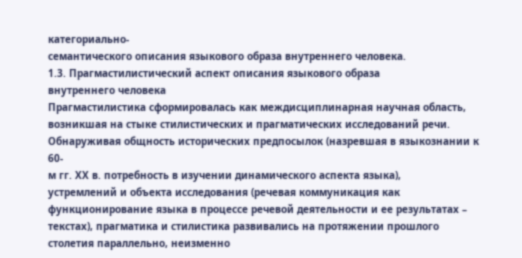категориально-
семантического описания языкового образа внутреннего человека.
1.3. Прагмастилистический аспект описания языкового образа
внутреннего человека
Прагмастилистика сформировалась как междисциплинарная научная область,
возникшая на стыке стилистических и прагматических исследований речи.
Обнаруживая общность исторических предпосылок (назревшая в языкознании к 60-
м гг. ХХ в. потребность в изучении динамического аспекта языка),
устремлений и объекта исследования (речевая коммуникация как
функционирование языка в процессе речевой деятельности и ее результатах –
текстах), прагматика и стилистика развивались на протяжении прошлого
столетия параллельно, неизменно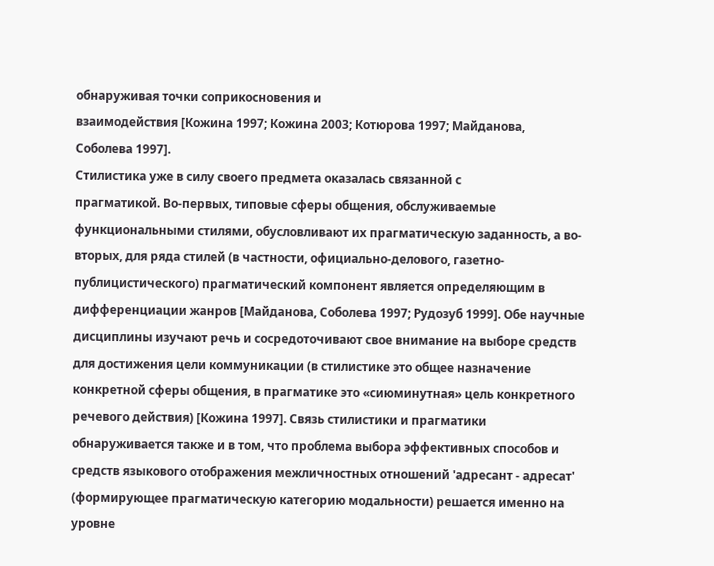обнаруживая точки соприкосновения и
взаимодействия [Кожина 1997; Кожина 2003; Котюрова 1997; Майданова,
Соболева 1997].
Стилистика уже в силу своего предмета оказалась связанной с
прагматикой. Во-первых, типовые сферы общения, обслуживаемые
функциональными стилями, обусловливают их прагматическую заданность, а во-
вторых, для ряда стилей (в частности, официально-делового, газетно-
публицистического) прагматический компонент является определяющим в
дифференциации жанров [Майданова, Соболева 1997; Рудозуб 1999]. Обе научные
дисциплины изучают речь и сосредоточивают свое внимание на выборе средств
для достижения цели коммуникации (в стилистике это общее назначение
конкретной сферы общения, в прагматике это «сиюминутная» цель конкретного
речевого действия) [Кожина 1997]. Связь стилистики и прагматики
обнаруживается также и в том, что проблема выбора эффективных способов и
средств языкового отображения межличностных отношений 'адресант - адресат'
(формирующее прагматическую категорию модальности) решается именно на
уровне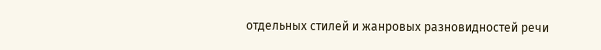отдельных стилей и жанровых разновидностей речи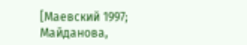[Маевский 1997;
Майданова,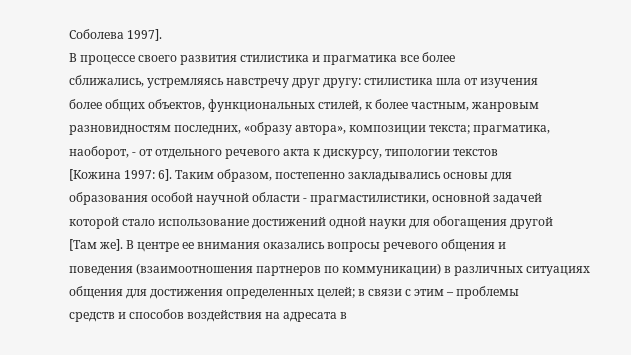Соболева 1997].
В процессе своего развития стилистика и прагматика все более
сближались, устремляясь навстречу друг другу: стилистика шла от изучения
более общих объектов, функциональных стилей, к более частным, жанровым
разновидностям последних, «образу автора», композиции текста; прагматика,
наоборот, - от отдельного речевого акта к дискурсу, типологии текстов
[Кожина 1997: 6]. Таким образом, постепенно закладывались основы для
образования особой научной области - прагмастилистики, основной задачей
которой стало использование достижений одной науки для обогащения другой
[Там же]. В центре ее внимания оказались вопросы речевого общения и
поведения (взаимоотношения партнеров по коммуникации) в различных ситуациях
общения для достижения определенных целей; в связи с этим – проблемы
средств и способов воздействия на адресата в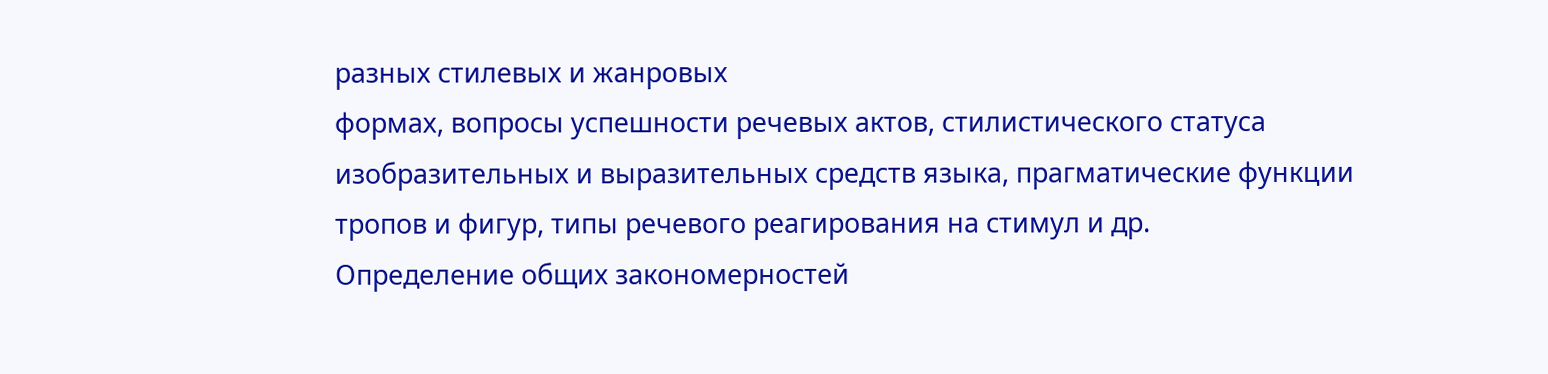разных стилевых и жанровых
формах, вопросы успешности речевых актов, стилистического статуса
изобразительных и выразительных средств языка, прагматические функции
тропов и фигур, типы речевого реагирования на стимул и др.
Определение общих закономерностей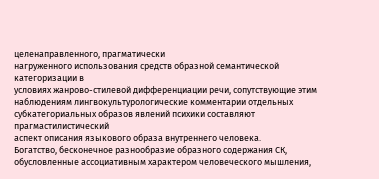целенаправленного, прагматически
нагруженного использования средств образной семантической категоризации в
условиях жанрово-стилевой дифференциации речи, сопутствующие этим
наблюдениям лингвокультурологические комментарии отдельных
субкатегориальных образов явлений психики составляют прагмастилистический
аспект описания языкового образа внутреннего человека.
Богатство, бесконечное разнообразие образного содержания СК,
обусловленные ассоциативным характером человеческого мышления,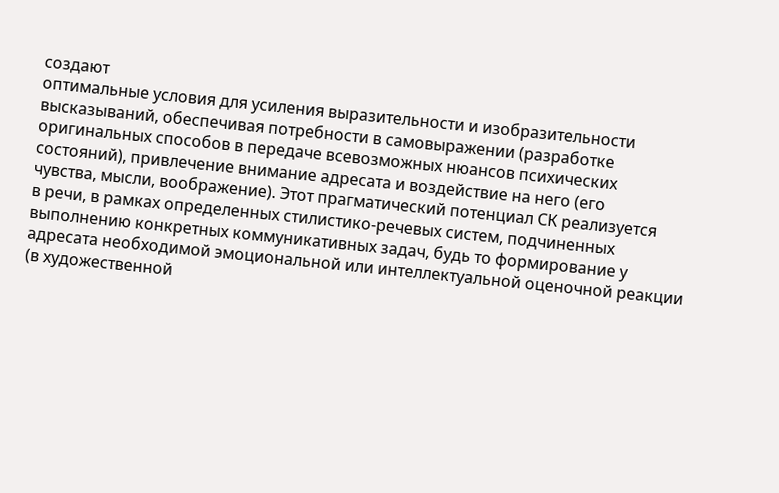создают
оптимальные условия для усиления выразительности и изобразительности
высказываний, обеспечивая потребности в самовыражении (разработке
оригинальных способов в передаче всевозможных нюансов психических
состояний), привлечение внимание адресата и воздействие на него (его
чувства, мысли, воображение). Этот прагматический потенциал СК реализуется
в речи, в рамках определенных стилистико-речевых систем, подчиненных
выполнению конкретных коммуникативных задач, будь то формирование у
адресата необходимой эмоциональной или интеллектуальной оценочной реакции
(в художественной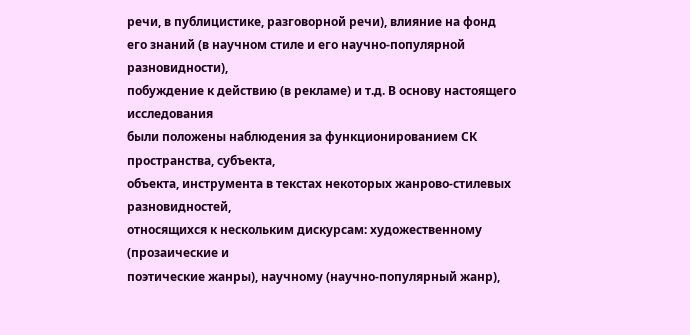речи, в публицистике, разговорной речи), влияние на фонд
его знаний (в научном стиле и его научно-популярной разновидности),
побуждение к действию (в рекламе) и т.д. В основу настоящего исследования
были положены наблюдения за функционированием СК пространства, субъекта,
объекта, инструмента в текстах некоторых жанрово-стилевых разновидностей,
относящихся к нескольким дискурсам: художественному (прозаические и
поэтические жанры), научному (научно-популярный жанр),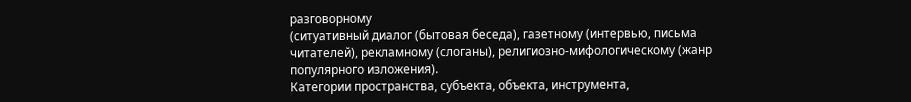разговорному
(ситуативный диалог (бытовая беседа), газетному (интервью, письма
читателей), рекламному (слоганы), религиозно-мифологическому (жанр
популярного изложения).
Категории пространства, субъекта, объекта, инструмента,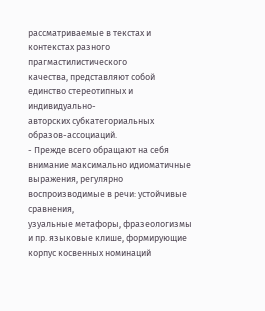рассматриваемые в текстах и контекстах разного прагмастилистического
качества, представляют собой единство стереотипных и индивидуально-
авторских субкатегориальных образов-ассоциаций.
- Прежде всего обращают на себя внимание максимально идиоматичные
выражения, регулярно воспроизводимые в речи: устойчивые сравнения,
узуальные метафоры, фразеологизмы и пр. языковые клише, формирующие
корпус косвенных номинаций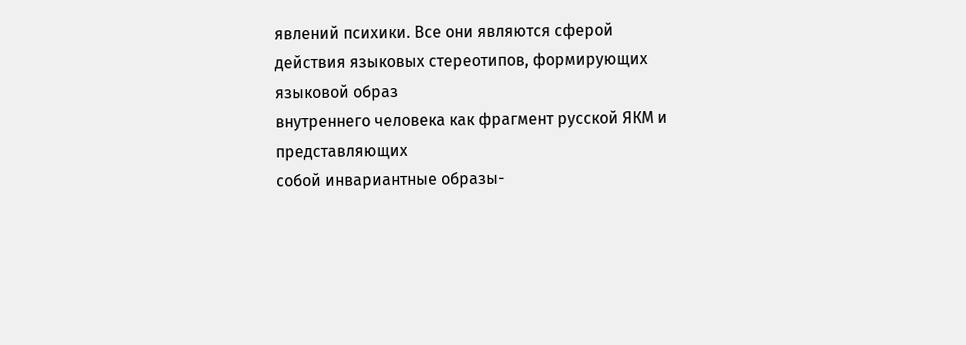явлений психики. Все они являются сферой
действия языковых стереотипов, формирующих языковой образ
внутреннего человека как фрагмент русской ЯКМ и представляющих
собой инвариантные образы-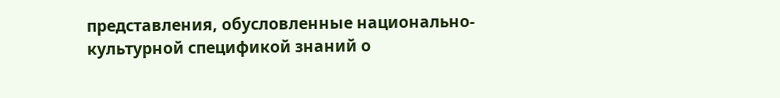представления, обусловленные национально-
культурной спецификой знаний о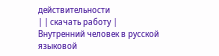действительности
| | скачать работу |
Внутренний человек в русской языковой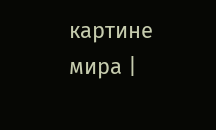картине мира |